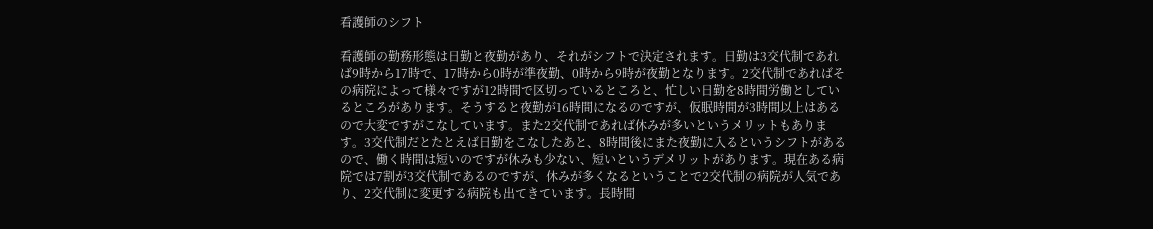看護師のシフト

看護師の勤務形態は日勤と夜勤があり、それがシフトで決定されます。日勤は3交代制であれば9時から17時で、17時から0時が準夜勤、0時から9時が夜勤となります。2交代制であればその病院によって様々ですが12時間で区切っているところと、忙しい日勤を8時間労働としているところがあります。そうすると夜勤が16時間になるのですが、仮眠時間が3時間以上はあるので大変ですがこなしています。また2交代制であれば休みが多いというメリットもあります。3交代制だとたとえば日勤をこなしたあと、8時間後にまた夜勤に入るというシフトがあるので、働く時間は短いのですが休みも少ない、短いというデメリットがあります。現在ある病院では7割が3交代制であるのですが、休みが多くなるということで2交代制の病院が人気であり、2交代制に変更する病院も出てきています。長時間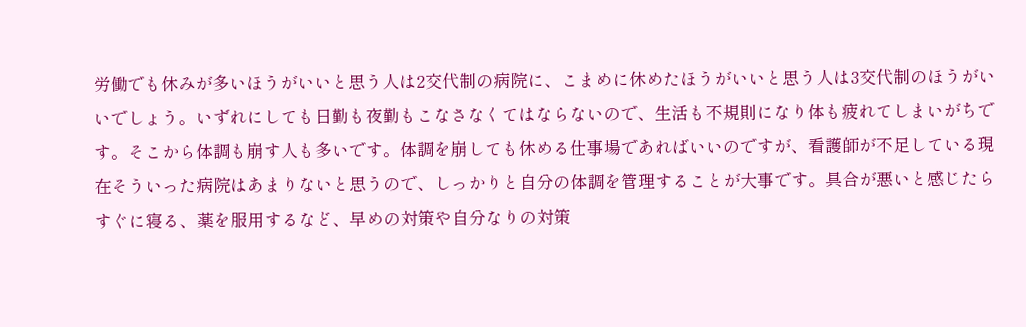労働でも休みが多いほうがいいと思う人は2交代制の病院に、こまめに休めたほうがいいと思う人は3交代制のほうがいいでしょう。いずれにしても日勤も夜勤もこなさなくてはならないので、生活も不規則になり体も疲れてしまいがちです。そこから体調も崩す人も多いです。体調を崩しても休める仕事場であればいいのですが、看護師が不足している現在そういった病院はあまりないと思うので、しっかりと自分の体調を管理することが大事です。具合が悪いと感じたらすぐに寝る、薬を服用するなど、早めの対策や自分なりの対策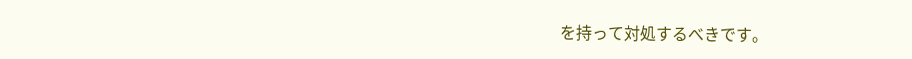を持って対処するべきです。